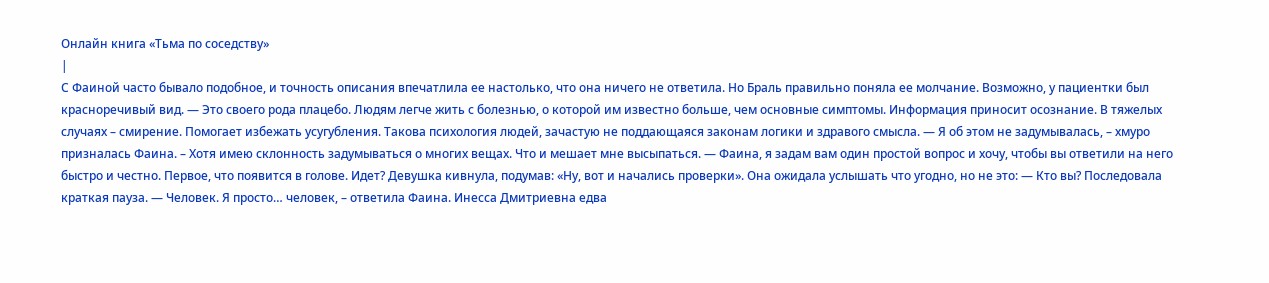Онлайн книга «Тьма по соседству»
|
С Фаиной часто бывало подобное, и точность описания впечатлила ее настолько, что она ничего не ответила. Но Браль правильно поняла ее молчание. Возможно, у пациентки был красноречивый вид. — Это своего рода плацебо. Людям легче жить с болезнью, о которой им известно больше, чем основные симптомы. Информация приносит осознание. В тяжелых случаях – смирение. Помогает избежать усугубления. Такова психология людей, зачастую не поддающаяся законам логики и здравого смысла. — Я об этом не задумывалась, – хмуро призналась Фаина. – Хотя имею склонность задумываться о многих вещах. Что и мешает мне высыпаться. — Фаина, я задам вам один простой вопрос и хочу, чтобы вы ответили на него быстро и честно. Первое, что появится в голове. Идет? Девушка кивнула, подумав: «Ну, вот и начались проверки». Она ожидала услышать что угодно, но не это: — Кто вы? Последовала краткая пауза. — Человек. Я просто… человек, – ответила Фаина. Инесса Дмитриевна едва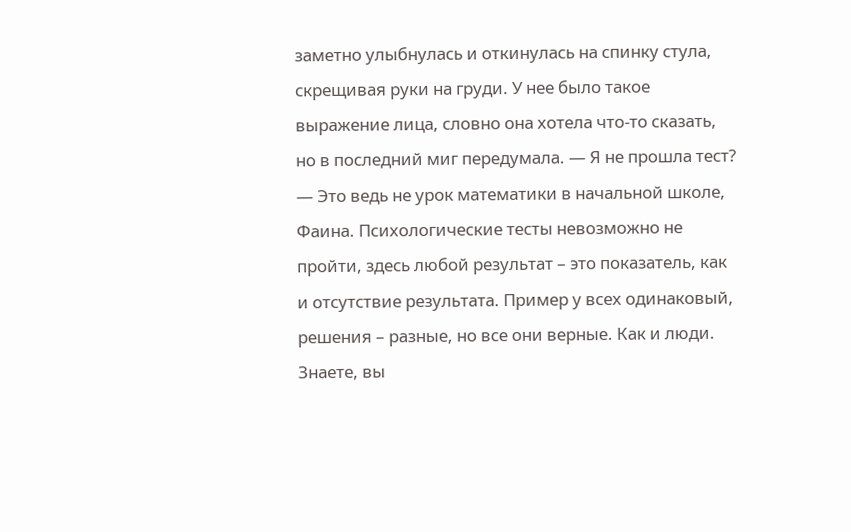заметно улыбнулась и откинулась на спинку стула, скрещивая руки на груди. У нее было такое выражение лица, словно она хотела что-то сказать, но в последний миг передумала. — Я не прошла тест? — Это ведь не урок математики в начальной школе, Фаина. Психологические тесты невозможно не пройти, здесь любой результат – это показатель, как и отсутствие результата. Пример у всех одинаковый, решения – разные, но все они верные. Как и люди. Знаете, вы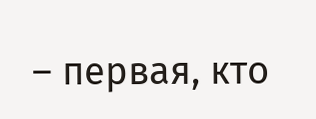– первая, кто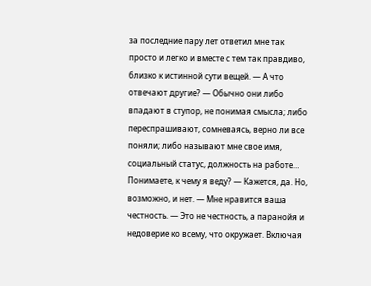за последние пару лет ответил мне так просто и легко и вместе с тем так правдиво, близко к истинной сути вещей. — А что отвечают другие? — Обычно они либо впадают в ступор, не понимая смысла; либо переспрашивают, сомневаясь, верно ли все поняли; либо называют мне свое имя, социальный статус, должность на работе… Понимаете, к чему я веду? — Кажется, да. Но, возможно, и нет. — Мне нравится ваша честность. — Это не честность, а паранойя и недоверие ко всему, что окружает. Включая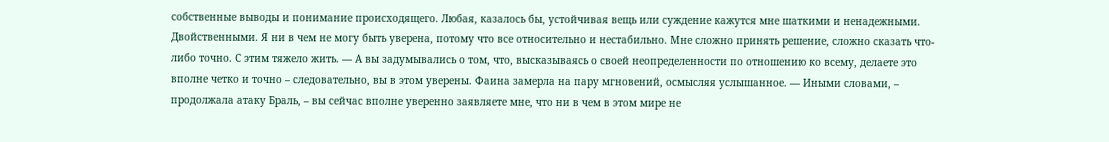собственные выводы и понимание происходящего. Любая, казалось бы, устойчивая вещь или суждение кажутся мне шаткими и ненадежными. Двойственными. Я ни в чем не могу быть уверена, потому что все относительно и нестабильно. Мне сложно принять решение, сложно сказать что-либо точно. С этим тяжело жить. — А вы задумывались о том, что, высказываясь о своей неопределенности по отношению ко всему, делаете это вполне четко и точно – следовательно, вы в этом уверены. Фаина замерла на пару мгновений, осмысляя услышанное. — Иными словами, – продолжала атаку Браль, – вы сейчас вполне уверенно заявляете мне, что ни в чем в этом мире не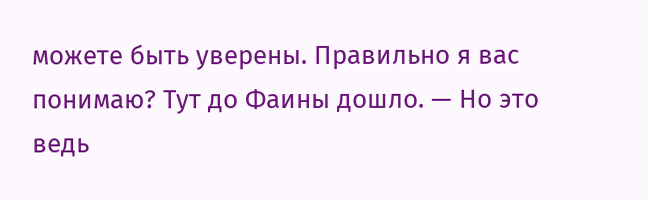можете быть уверены. Правильно я вас понимаю? Тут до Фаины дошло. — Но это ведь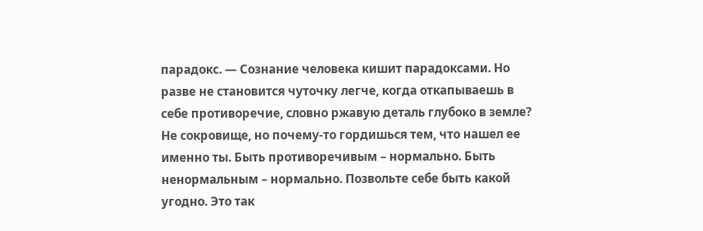парадокс. — Сознание человека кишит парадоксами. Но разве не становится чуточку легче, когда откапываешь в себе противоречие, словно ржавую деталь глубоко в земле? Не сокровище, но почему-то гордишься тем, что нашел ее именно ты. Быть противоречивым – нормально. Быть ненормальным – нормально. Позвольте себе быть какой угодно. Это так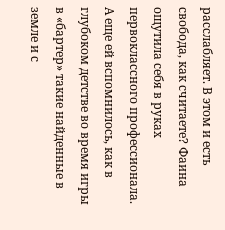расслабляет. В этом и есть свобода, как считаете? Фаина ощутила себя в руках первоклассного профессионала. А еще ей вспомнилось, как в глубоком детстве во время игры в «бартер» такие найденные в земле и с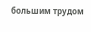большим трудом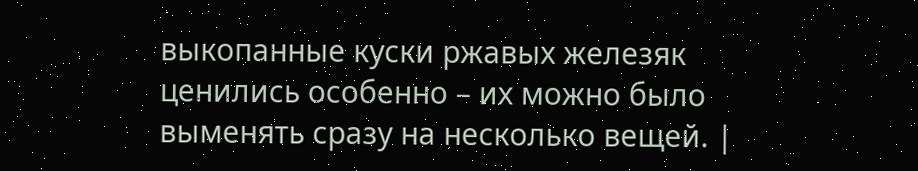выкопанные куски ржавых железяк ценились особенно – их можно было выменять сразу на несколько вещей. |